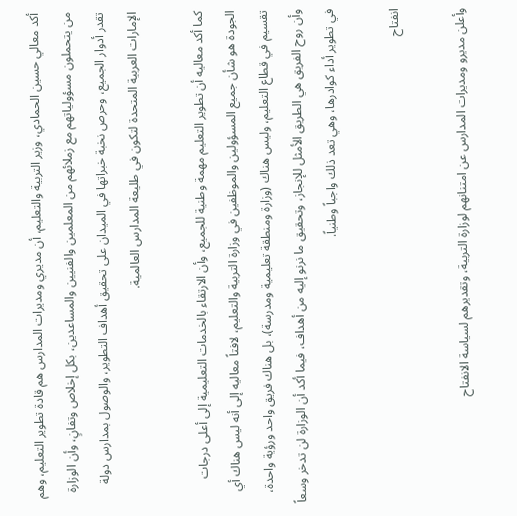أكد معالي حسين الحمادي، وزير التربية والتعليم، أن مديري ومديرات المدارس هم قادة تطوير التعليم، وهم من يتحملون مسؤولياتهم مع زملائهم من المعلمين والفنيين والمساعدين، بكل إخلاص وتفانٍ، وأن الوزارة تقدر أدوار الجميع، وحرص نخبة خبراتها في الميدان على تحقيق أهداف التطوير، والوصول بمدارس دولة الإمارات العربية المتحدة لتكون في طليعة المدارس العالمية.

كما أكد معاليه أن تطوير التعليم مهمة وطنية للجميع، وأن الارتقاء بالخدمات التعليمية إلى أعلى درجات الجودة هو شأن جميع المسؤولين والموظفين في وزارة التربية والتعليم، لافتاً معاليه إلى أنه ليس هناك أي تقسيم في قطاع التعليم، وليس هناك (وزارة ومنطقة تعليمية ومدرسة)، بل هناك فريق واحد ورؤية واحدة، وأن روح الفريق هي الطريق الأمثل للإنجاز، وتحقيق ما نرنو إليه من أهداف، فيما أكد أن الوزارة لن تدخر وسعاً في تطوير أداء كوادرها، وهي تعد ذلك واجباً وطنياً.

انفتاح

وأعلن مديرو ومديرات المدارس عن امتنانهم لوزارة التربية، وتقديرهم لسياسة الانفتاح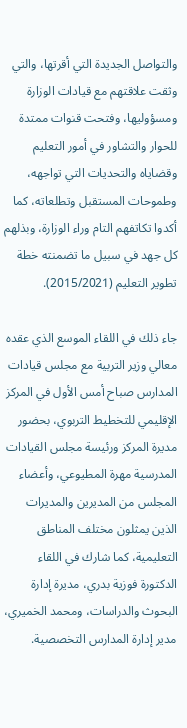والتواصل الجديدة التي أقرتها، والتي وثقت علاقتهم مع قيادات الوزارة ومسؤوليها، وفتحت قنوات ممتدة للحوار والتشاور في أمور التعليم وقضاياه والتحديات التي تواجهه، وطموحات المستقبل وتطلعاته، كما أكدوا تكاتفهم التام وراء الوزارة، وبذلهم كل جهد في سبيل ما تضمنته خطة تطوير التعليم (2015/2021).

جاء ذلك في اللقاء الموسع الذي عقده معالي وزير التربية مع مجلس قيادات المدارس صباح أمس الأول في المركز الإقليمي للتخطيط التربوي، بحضور مديرة المركز ورئيسة مجلس القيادات المدرسية مهرة المطيوعي، وأعضاء المجلس من المديرين والمديرات الذين يمثلون مختلف المناطق التعليمية، كما شارك في اللقاء الدكتورة فوزية بدري، مديرة إدارة البحوث والدراسات، ومحمد الخميري، مدير إدارة المدارس التخصصية.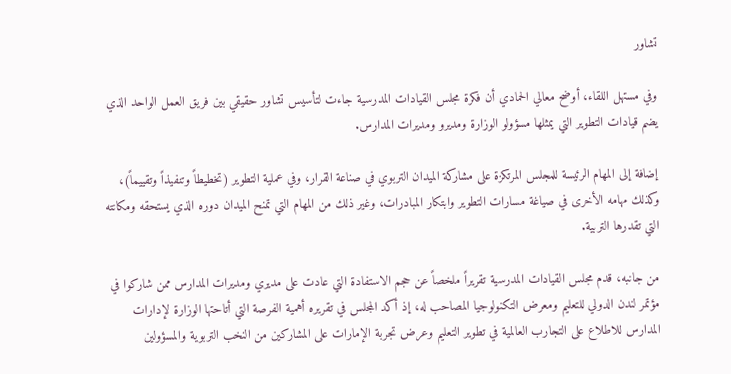تشاور

وفي مستهل اللقاء، أوضح معالي الحمادي أن فكرة مجلس القيادات المدرسية جاءت لتأسيس تشاور حقيقي بين فريق العمل الواحد الذي يضم قيادات التطوير التي يمثلها مسؤولو الوزارة ومديرو ومديرات المدارس.

إضافة إلى المهام الرئيسة للمجلس المرتكزة على مشاركة الميدان التربوي في صناعة القرار، وفي عملية التطوير (تخطيطاً وتنفيذاً وتقييماً)، وكذلك مهامه الأخرى في صياغة مسارات التطوير وابتكار المبادرات، وغير ذلك من المهام التي تمنح الميدان دوره الذي يستحقه ومكانته التي تقدرها التربية.

من جانبه، قدم مجلس القيادات المدرسية تقريراً ملخصاً عن حجم الاستفادة التي عادت على مديري ومديرات المدارس ممن شاركوا في مؤتمر لندن الدولي للتعليم ومعرض التكنولوجيا المصاحب له، إذ أكد المجلس في تقريره أهمية الفرصة التي أتاحتها الوزارة لإدارات المدارس للاطلاع على التجارب العالمية في تطوير التعليم وعرض تجربة الإمارات على المشاركين من النخب التربوية والمسؤولين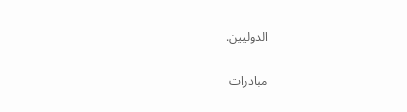الدوليين.

مبادرات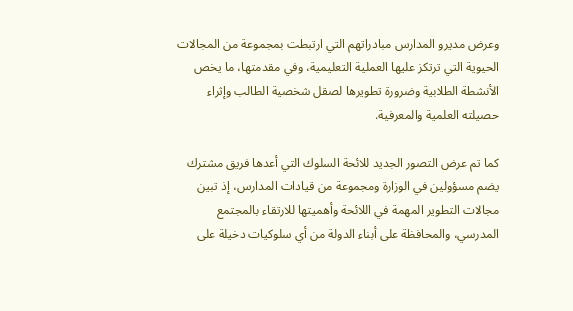وعرض مديرو المدارس مبادراتهم التي ارتبطت بمجموعة من المجالات الحيوية التي ترتكز عليها العملية التعليمية، وفي مقدمتها، ما يخص الأنشطة الطلابية وضرورة تطويرها لصقل شخصية الطالب وإثراء حصيلته العلمية والمعرفية.

كما تم عرض التصور الجديد للائحة السلوك التي أعدها فريق مشترك يضم مسؤولين في الوزارة ومجموعة من قيادات المدارس، إذ تبين مجالات التطوير المهمة في اللائحة وأهميتها للارتقاء بالمجتمع المدرسي، والمحافظة على أبناء الدولة من أي سلوكيات دخيلة على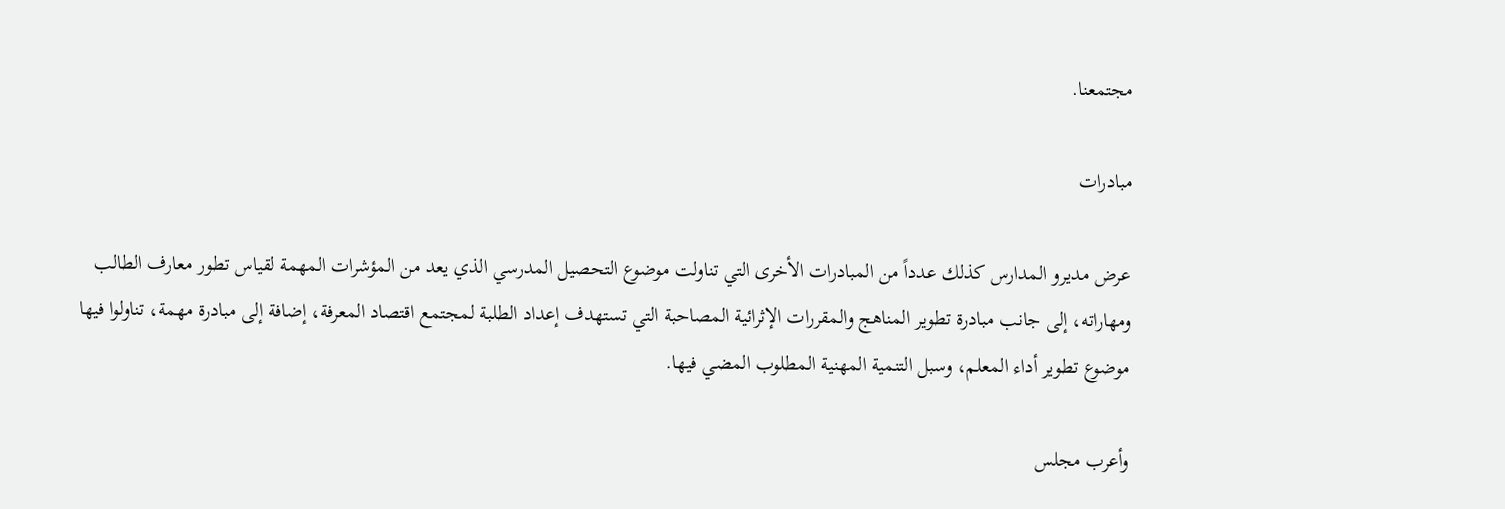مجتمعنا.

مبادرات

عرض مديرو المدارس كذلك عدداً من المبادرات الأخرى التي تناولت موضوع التحصيل المدرسي الذي يعد من المؤشرات المهمة لقياس تطور معارف الطالب ومهاراته، إلى جانب مبادرة تطوير المناهج والمقررات الإثرائية المصاحبة التي تستهدف إعداد الطلبة لمجتمع اقتصاد المعرفة، إضافة إلى مبادرة مهمة، تناولوا فيها موضوع تطوير أداء المعلم، وسبل التنمية المهنية المطلوب المضي فيها.

وأعرب مجلس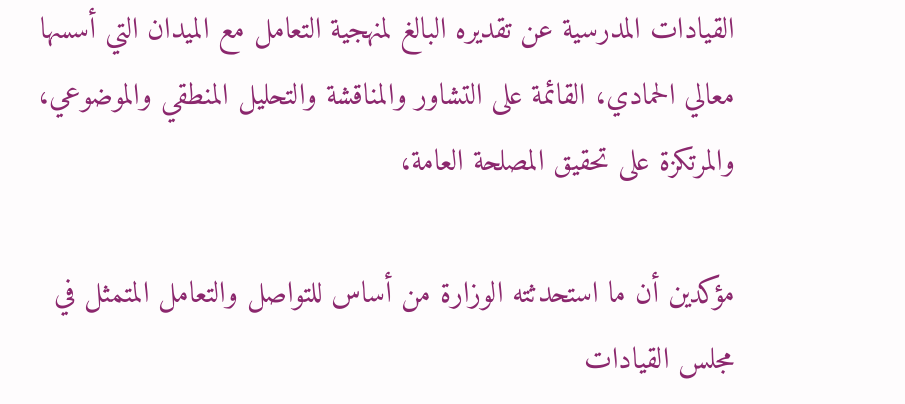القيادات المدرسية عن تقديره البالغ لمنهجية التعامل مع الميدان التي أسسها معالي الحمادي، القائمة على التشاور والمناقشة والتحليل المنطقي والموضوعي، والمرتكزة على تحقيق المصلحة العامة،

مؤكدين أن ما استحدثته الوزارة من أساس للتواصل والتعامل المتمثل في مجلس القيادات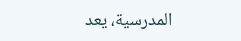المدرسية، يعد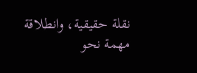نقلة حقيقية، وانطلاقة مهمة نحو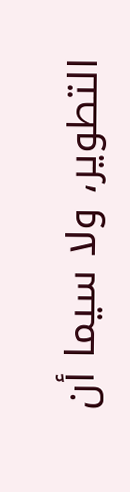التطوير، ولا سيما أن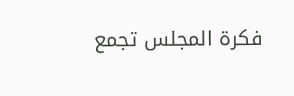فكرة المجلس تجمع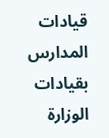قيادات المدارس بقيادات الوزارة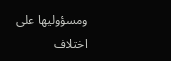ومسؤوليها على اختلاف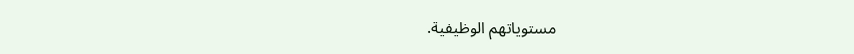مستوياتهم الوظيفية.